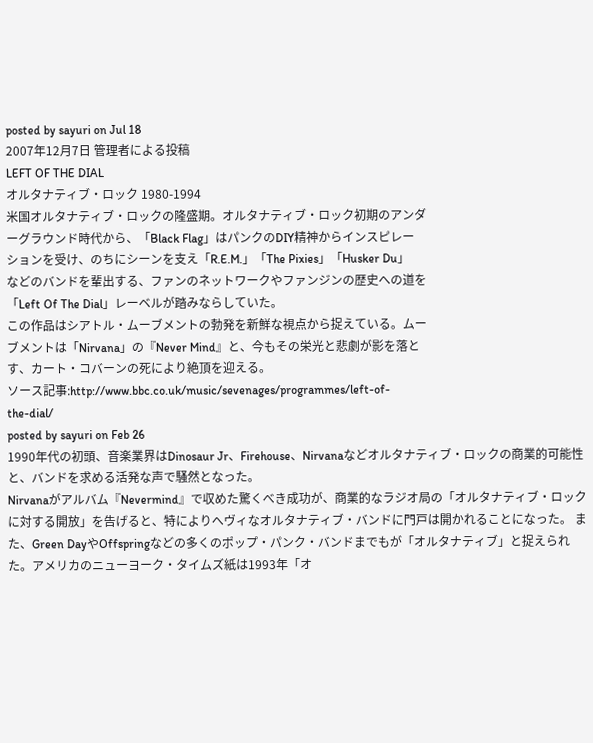posted by sayuri on Jul 18
2007年12月7日 管理者による投稿
LEFT OF THE DIAL
オルタナティブ・ロック 1980-1994
米国オルタナティブ・ロックの隆盛期。オルタナティブ・ロック初期のアンダ
ーグラウンド時代から、「Black Flag」はパンクのDIY精神からインスピレー
ションを受け、のちにシーンを支え「R.E.M.」「The Pixies」「Husker Du」
などのバンドを輩出する、ファンのネットワークやファンジンの歴史への道を
「Left Of The Dial」レーベルが踏みならしていた。
この作品はシアトル・ムーブメントの勃発を新鮮な視点から捉えている。ムー
ブメントは「Nirvana」の『Never Mind』と、今もその栄光と悲劇が影を落と
す、カート・コバーンの死により絶頂を迎える。
ソース記事:http://www.bbc.co.uk/music/sevenages/programmes/left-of-
the-dial/
posted by sayuri on Feb 26
1990年代の初頭、音楽業界はDinosaur Jr、Firehouse、Nirvanaなどオルタナティブ・ロックの商業的可能性と、バンドを求める活発な声で騒然となった。
Nirvanaがアルバム『Nevermind』で収めた驚くべき成功が、商業的なラジオ局の「オルタナティブ・ロックに対する開放」を告げると、特によりへヴィなオルタナティブ・バンドに門戸は開かれることになった。 また、Green DayやOffspringなどの多くのポップ・パンク・バンドまでもが「オルタナティブ」と捉えられた。アメリカのニューヨーク・タイムズ紙は1993年「オ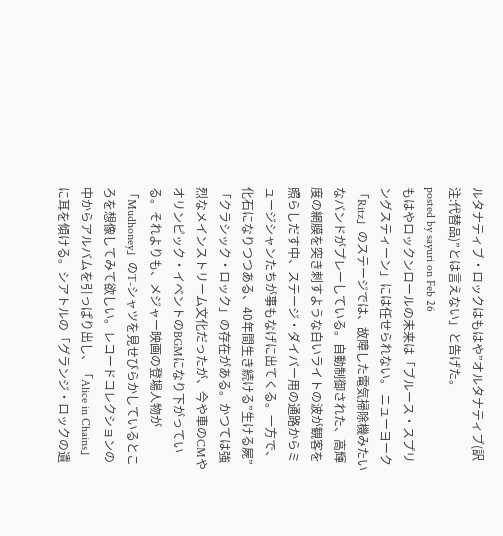ルタナティブ・ロックはもはや”オルタナティブ(訳注:代替品)”とは言えない」と告げた。
posted by sayuri on Feb 26
もはやロックンロールの未来は「ブルース・スプリングスティーン」には任せられない。 ニューヨーク「Ritz」のステージでは、故障した電気掃除機みたいなバンドがプレーしている。自動制御された、高輝度の網膜を突き刺すような白いライトの波が観客を照らしだす中、ステージ・ダイバー用の通路からミュージシャンたちが事もなげに出てくる。一方で、化石になりつつある、40年間生き続ける”生ける屍”「クラシック・ロック」の存在がある。かつては強烈なメインストリーム文化だったが、今や車のCMやオリンピック・イベントのBGMになり下がっている。それよりも、メジャー映画の登場人物が「Mudhoney」のT-シャツを見せびらかしているところを想像してみて欲しい。レコードコレクションの中からアルバムを引っぱり出し、「Alice in Chains」に耳を傾ける。シアトルの「グランジ・ロックの遺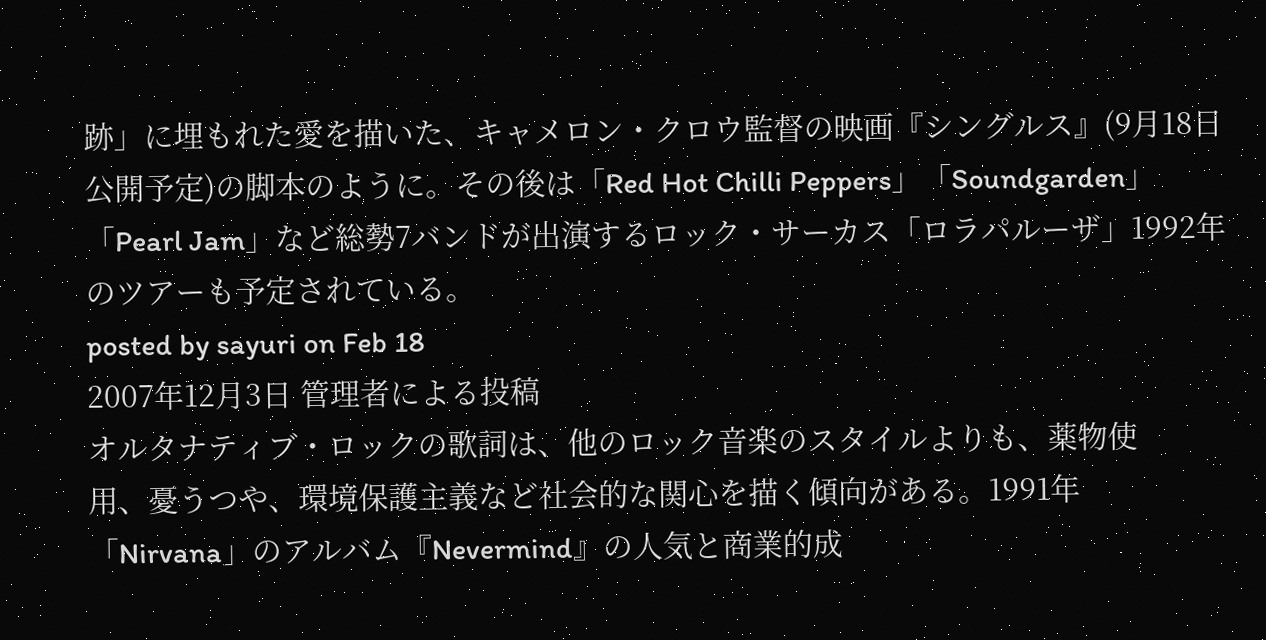跡」に埋もれた愛を描いた、キャメロン・クロウ監督の映画『シングルス』(9月18日公開予定)の脚本のように。その後は「Red Hot Chilli Peppers」「Soundgarden」「Pearl Jam」など総勢7バンドが出演するロック・サーカス「ロラパルーザ」1992年のツアーも予定されている。
posted by sayuri on Feb 18
2007年12月3日 管理者による投稿
オルタナティブ・ロックの歌詞は、他のロック音楽のスタイルよりも、薬物使
用、憂うつや、環境保護主義など社会的な関心を描く傾向がある。1991年
「Nirvana」のアルバム『Nevermind』の人気と商業的成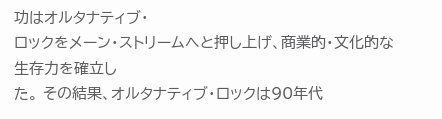功はオルタナティブ・
ロックをメーン・ストリームへと押し上げ、商業的・文化的な生存力を確立し
た。 その結果、オルタナティブ・ロックは90年代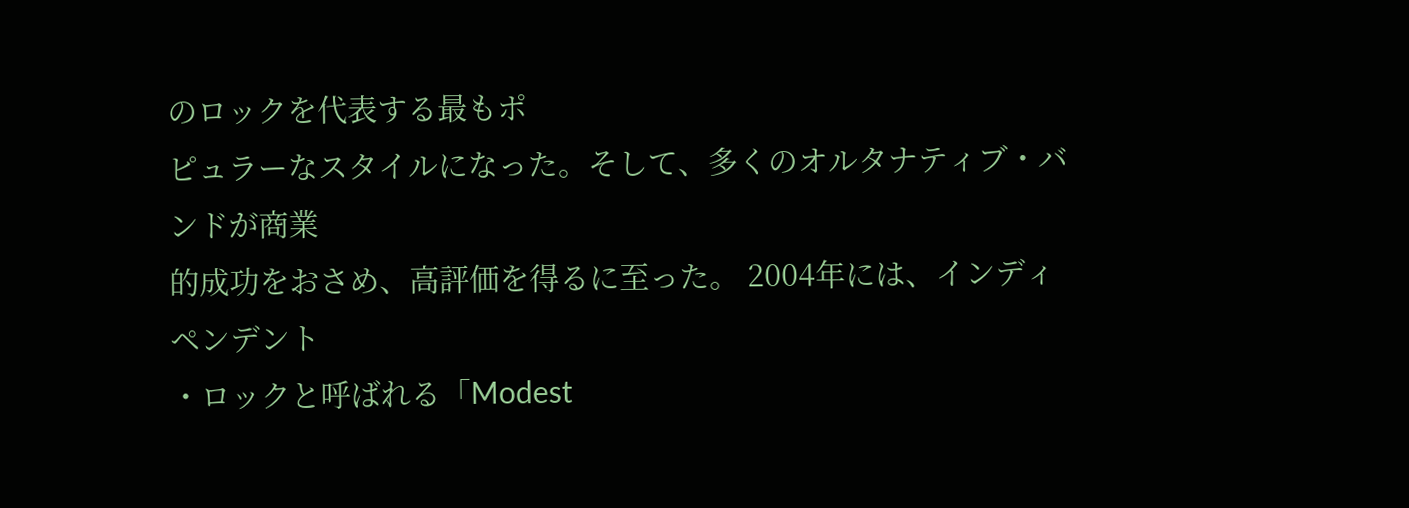のロックを代表する最もポ
ピュラーなスタイルになった。そして、多くのオルタナティブ・バンドが商業
的成功をおさめ、高評価を得るに至った。 2004年には、インディペンデント
・ロックと呼ばれる「Modest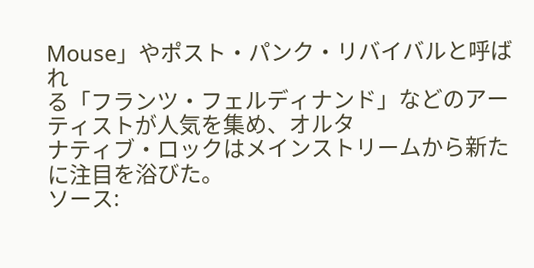Mouse」やポスト・パンク・リバイバルと呼ばれ
る「フランツ・フェルディナンド」などのアーティストが人気を集め、オルタ
ナティブ・ロックはメインストリームから新たに注目を浴びた。
ソース: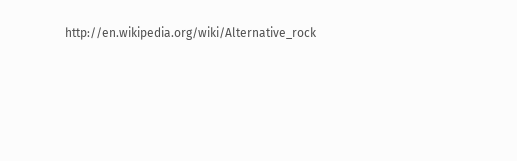http://en.wikipedia.org/wiki/Alternative_rock